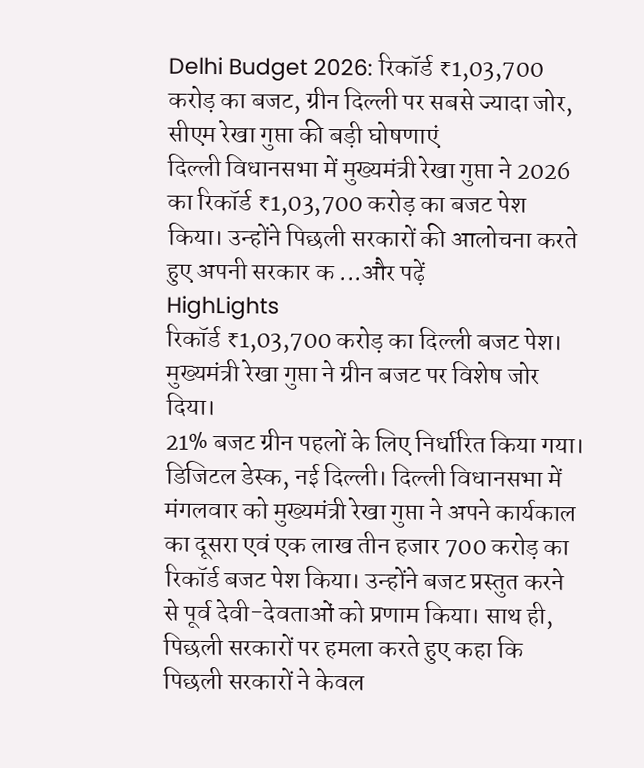Delhi Budget 2026: रिकॉर्ड ₹1,03,700 करोड़ का बजट, ग्रीन दिल्ली पर सबसे ज्यादा जोर, सीएम रेखा गुप्ता की बड़ी घोषणाएं
दिल्ली विधानसभा में मुख्यमंत्री रेखा गुप्ता ने 2026 का रिकॉर्ड ₹1,03,700 करोड़ का बजट पेश किया। उन्होंने पिछली सरकारों की आलोचना करते हुए अपनी सरकार क ...और पढ़ें
HighLights
रिकॉर्ड ₹1,03,700 करोड़ का दिल्ली बजट पेश।
मुख्यमंत्री रेखा गुप्ता ने ग्रीन बजट पर विशेष जोर दिया।
21% बजट ग्रीन पहलों के लिए निर्धारित किया गया।
डिजिटल डेस्क, नई दिल्ली। दिल्ली विधानसभा में मंगलवार को मुख्यमंत्री रेखा गुप्ता ने अपने कार्यकाल का दूसरा एवं एक लाख तीन हजार 700 करोड़ का रिकॉर्ड बजट पेश किया। उन्होंने बजट प्रस्तुत करने से पूर्व देवी-देवताओं को प्रणाम किया। साथ ही, पिछली सरकारों पर हमला करते हुए कहा कि पिछली सरकारों ने केवल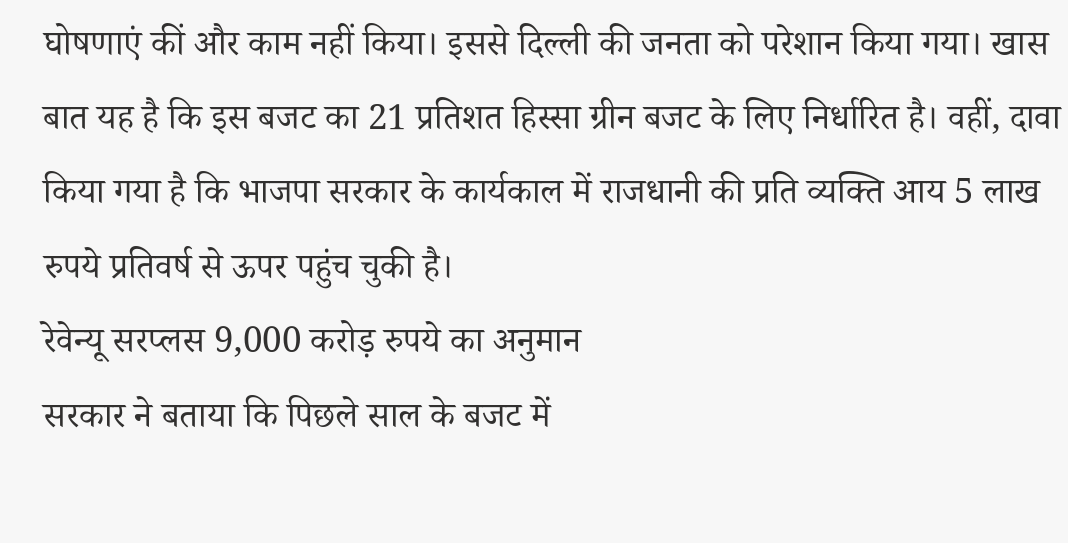घोषणाएं कीं और काम नहीं किया। इससे दिल्ली की जनता को परेशान किया गया। खास बात यह है कि इस बजट का 21 प्रतिशत हिस्सा ग्रीन बजट के लिए निर्धारित है। वहीं, दावा किया गया है कि भाजपा सरकार के कार्यकाल में राजधानी की प्रति व्यक्ति आय 5 लाख रुपये प्रतिवर्ष से ऊपर पहुंच चुकी है।
रेवेन्यू सरप्लस 9,000 करोड़ रुपये का अनुमान
सरकार ने बताया कि पिछले साल के बजट में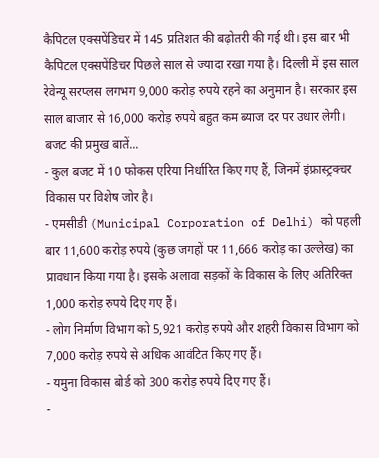कैपिटल एक्सपेंडिचर में 145 प्रतिशत की बढ़ोतरी की गई थी। इस बार भी कैपिटल एक्सपेंडिचर पिछले साल से ज्यादा रखा गया है। दिल्ली में इस साल रेवेन्यू सरप्लस लगभग 9,000 करोड़ रुपये रहने का अनुमान है। सरकार इस साल बाजार से 16,000 करोड़ रुपये बहुत कम ब्याज दर पर उधार लेगी।
बजट की प्रमुख बातें...
- कुल बजट में 10 फोकस एरिया निर्धारित किए गए हैं, जिनमें इंफ्रास्ट्रक्चर विकास पर विशेष जोर है।
- एमसीडी (Municipal Corporation of Delhi) को पहली बार 11,600 करोड़ रुपये (कुछ जगहों पर 11,666 करोड़ का उल्लेख) का प्रावधान किया गया है। इसके अलावा सड़कों के विकास के लिए अतिरिक्त 1,000 करोड़ रुपये दिए गए हैं।
- लोग निर्माण विभाग को 5,921 करोड़ रुपये और शहरी विकास विभाग को 7,000 करोड़ रुपये से अधिक आवंटित किए गए हैं।
- यमुना विकास बोर्ड को 300 करोड़ रुपये दिए गए हैं।
-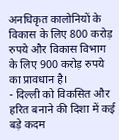अनधिकृत कालोनियों के विकास के लिए 800 करोड़ रुपये और विकास विभाग के लिए 900 करोड़ रुपये का प्रावधान है।
- दिल्ली को विकसित और हरित बनाने की दिशा में कई बड़े कदम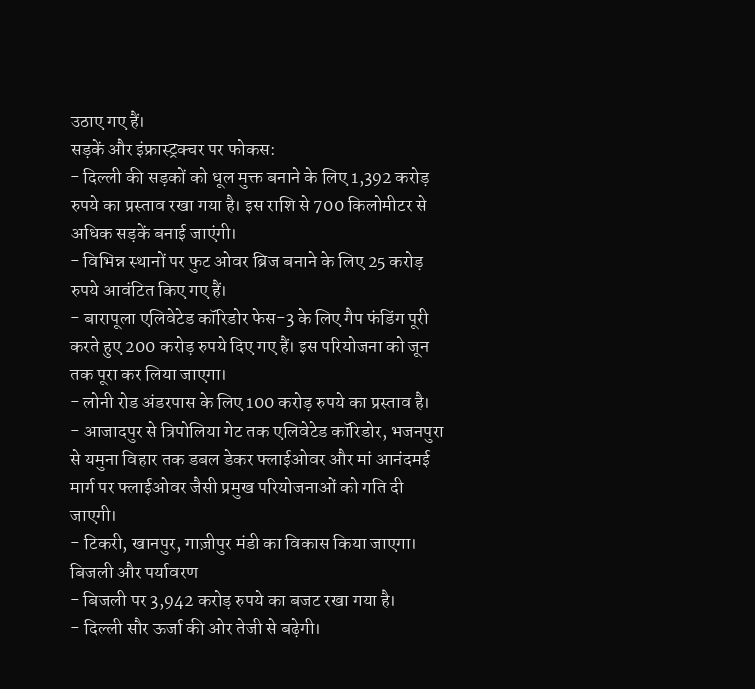उठाए गए हैं।
सड़कें और इंफ्रास्ट्रक्चर पर फोकस:
- दिल्ली की सड़कों को धूल मुक्त बनाने के लिए 1,392 करोड़ रुपये का प्रस्ताव रखा गया है। इस राशि से 700 किलोमीटर से अधिक सड़कें बनाई जाएंगी।
- विभिन्न स्थानों पर फुट ओवर ब्रिज बनाने के लिए 25 करोड़ रुपये आवंटित किए गए हैं।
- बारापूला एलिवेटेड कॉरिडोर फेस-3 के लिए गैप फंडिंग पूरी करते हुए 200 करोड़ रुपये दिए गए हैं। इस परियोजना को जून तक पूरा कर लिया जाएगा।
- लोनी रोड अंडरपास के लिए 100 करोड़ रुपये का प्रस्ताव है।
- आजादपुर से त्रिपोलिया गेट तक एलिवेटेड कॉरिडोर, भजनपुरा से यमुना विहार तक डबल डेकर फ्लाईओवर और मां आनंदमई मार्ग पर फ्लाईओवर जैसी प्रमुख परियोजनाओं को गति दी जाएगी।
- टिकरी, खानपुर, गाज़ीपुर मंडी का विकास किया जाएगा।
बिजली और पर्यावरण
- बिजली पर 3,942 करोड़ रुपये का बजट रखा गया है।
- दिल्ली सौर ऊर्जा की ओर तेजी से बढ़ेगी।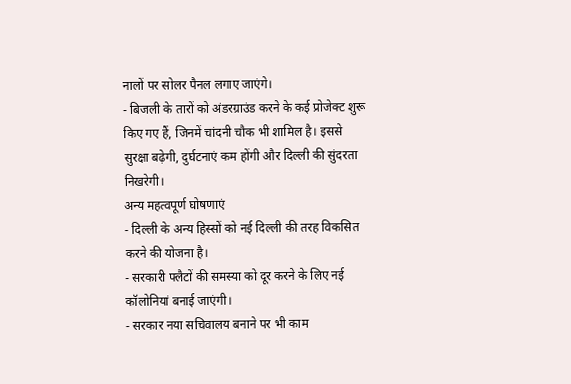नालों पर सोलर पैनल लगाए जाएंगे।
- बिजली के तारों को अंडरग्राउंड करने के कई प्रोजेक्ट शुरू किए गए हैं, जिनमें चांदनी चौक भी शामिल है। इससे सुरक्षा बढ़ेगी, दुर्घटनाएं कम होंगी और दिल्ली की सुंदरता निखरेगी।
अन्य महत्वपूर्ण घोषणाएं
- दिल्ली के अन्य हिस्सों को नई दिल्ली की तरह विकसित करने की योजना है।
- सरकारी फ्लैटों की समस्या को दूर करने के लिए नई कॉलोनियां बनाई जाएंगी।
- सरकार नया सचिवालय बनाने पर भी काम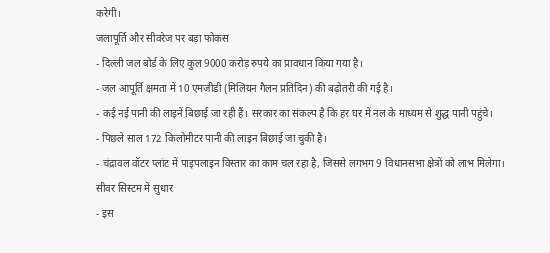करेगी।
जलापूर्ति और सीवरेज पर बड़ा फोकस
- दिल्ली जल बोर्ड के लिए कुल 9000 करोड़ रुपये का प्रावधान किया गया है।
- जल आपूर्ति क्षमता में 10 एमजीडी (मिलियन गैलन प्रतिदिन) की बढ़ोतरी की गई है।
- कई नई पानी की लाइनें बिछाई जा रही हैं। सरकार का संकल्प है कि हर घर में नल के माध्यम से शुद्ध पानी पहुंचे।
- पिछले साल 172 किलोमीटर पानी की लाइन बिछाई जा चुकी है।
- चंद्रावल वॉटर प्लांट में पाइपलाइन विस्तार का काम चल रहा है, जिससे लगभग 9 विधानसभा क्षेत्रों को लाभ मिलेगा।
सीवर सिस्टम में सुधार
- इस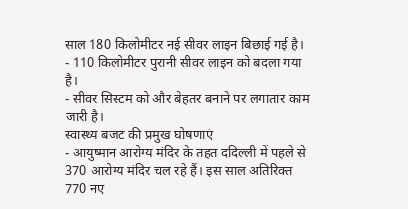साल 180 किलोमीटर नई सीवर लाइन बिछाई गई है।
- 110 किलोमीटर पुरानी सीवर लाइन को बदला गया है।
- सीवर सिस्टम को और बेहतर बनाने पर लगातार काम जारी है।
स्वास्थ्य बजट की प्रमुख घोषणाएं
- आयुष्मान आरोग्य मंदिर के तहत ददिल्ली में पहले से 370 आरोग्य मंदिर चल रहे हैं। इस साल अतिरिक्त 770 नए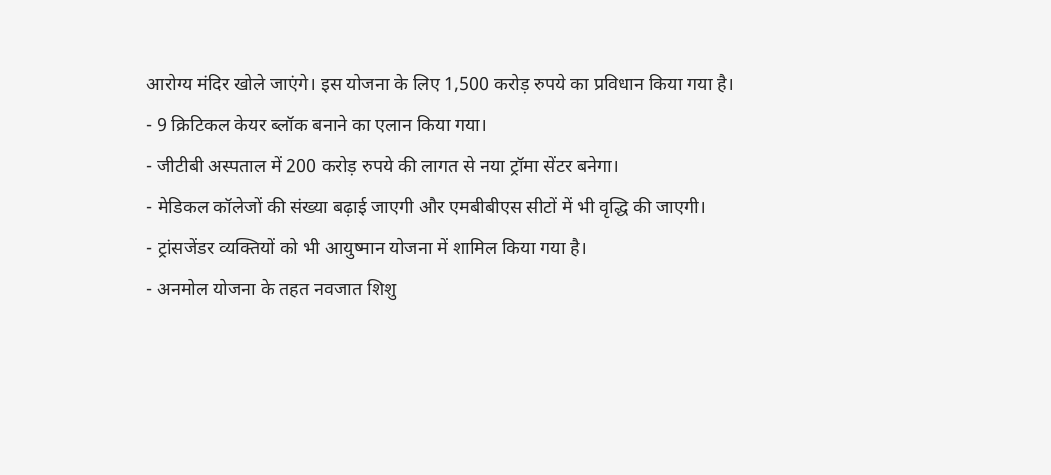आरोग्य मंदिर खोले जाएंगे। इस योजना के लिए 1,500 करोड़ रुपये का प्रविधान किया गया है।
- 9 क्रिटिकल केयर ब्लॉक बनाने का एलान किया गया।
- जीटीबी अस्पताल में 200 करोड़ रुपये की लागत से नया ट्रॉमा सेंटर बनेगा।
- मेडिकल कॉलेजों की संख्या बढ़ाई जाएगी और एमबीबीएस सीटों में भी वृद्धि की जाएगी।
- ट्रांसजेंडर व्यक्तियों को भी आयुष्मान योजना में शामिल किया गया है।
- अनमोल योजना के तहत नवजात शिशु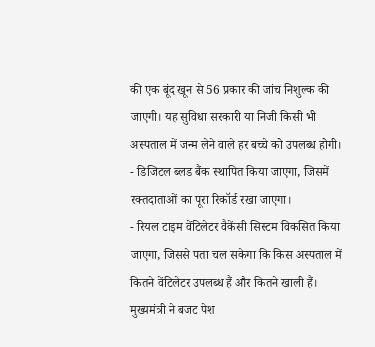की एक बूंद खून से 56 प्रकार की जांच निशुल्क की जाएगी। यह सुविधा सरकारी या निजी किसी भी अस्पताल में जन्म लेने वाले हर बच्चे को उपलब्ध होगी।
- डिजिटल ब्लड बैंक स्थापित किया जाएगा, जिसमें रक्तदाताओं का पूरा रिकॉर्ड रखा जाएगा।
- रियल टाइम वेंटिलेटर वैकेंसी सिस्टम विकसित किया जाएगा, जिससे पता चल सकेगा कि किस अस्पताल में कितने वेंटिलेटर उपलब्ध हैं और कितने खाली हैं।
मुख्यमंत्री ने बजट पेश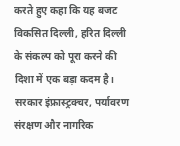करते हुए कहा कि यह बजट विकसित दिल्ली, हरित दिल्ली के संकल्प को पूरा करने की दिशा में एक बड़ा कदम है। सरकार इंफ्रास्ट्रक्चर, पर्यावरण संरक्षण और नागरिक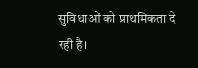सुविधाओं को प्राथमिकता दे रही है।